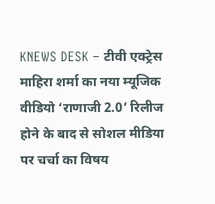KNEWS DESK – टीवी एक्ट्रेस माहिरा शर्मा का नया म्यूजिक वीडियो ‘राणाजी 2.0’ रिलीज होने के बाद से सोशल मीडिया पर चर्चा का विषय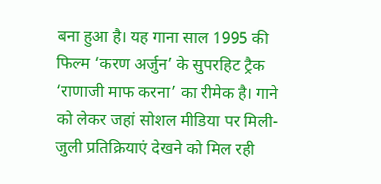बना हुआ है। यह गाना साल 1995 की फिल्म ‘करण अर्जुन’ के सुपरहिट ट्रैक ‘राणाजी माफ करना’ का रीमेक है। गाने को लेकर जहां सोशल मीडिया पर मिली-जुली प्रतिक्रियाएं देखने को मिल रही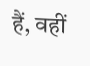हैं, वहीं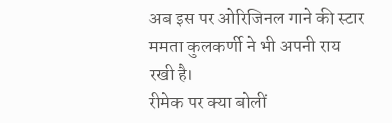अब इस पर ओरिजिनल गाने की स्टार ममता कुलकर्णी ने भी अपनी राय रखी है।
रीमेक पर क्या बोलीं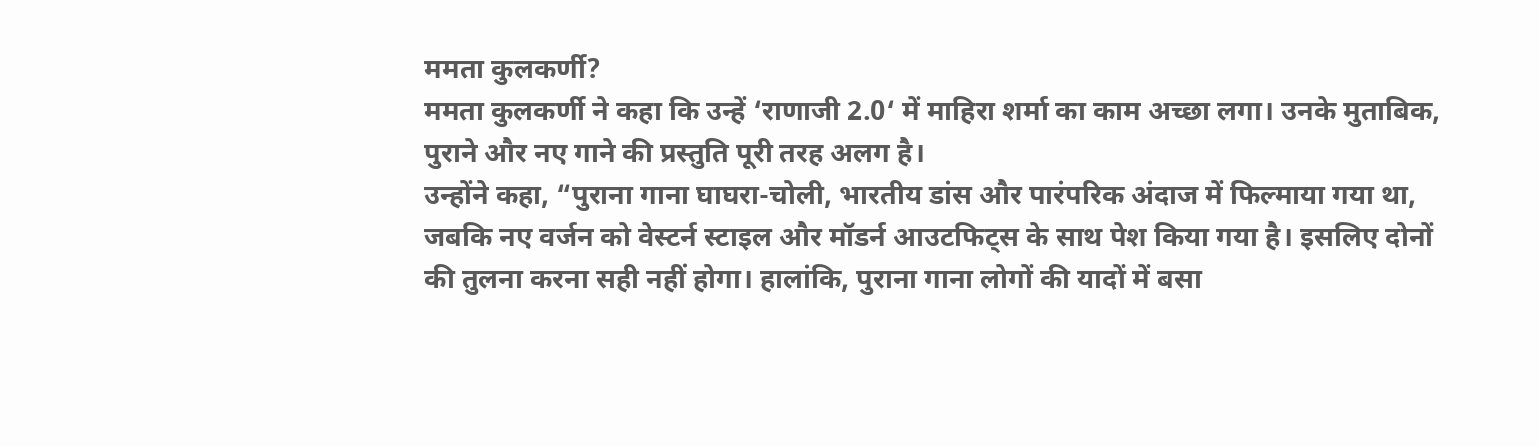ममता कुलकर्णी?
ममता कुलकर्णी ने कहा कि उन्हें ‘राणाजी 2.0‘ में माहिरा शर्मा का काम अच्छा लगा। उनके मुताबिक, पुराने और नए गाने की प्रस्तुति पूरी तरह अलग है।
उन्होंने कहा, “पुराना गाना घाघरा-चोली, भारतीय डांस और पारंपरिक अंदाज में फिल्माया गया था, जबकि नए वर्जन को वेस्टर्न स्टाइल और मॉडर्न आउटफिट्स के साथ पेश किया गया है। इसलिए दोनों की तुलना करना सही नहीं होगा। हालांकि, पुराना गाना लोगों की यादों में बसा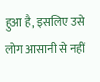हुआ है, इसलिए उसे लोग आसानी से नहीं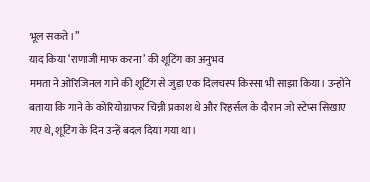भूल सकते।”
याद किया ‘राणाजी माफ करना’ की शूटिंग का अनुभव
ममता ने ओरिजिनल गाने की शूटिंग से जुड़ा एक दिलचस्प किस्सा भी साझा किया। उन्होंने बताया कि गाने के कोरियोग्राफर चिन्नी प्रकाश थे और रिहर्सल के दौरान जो स्टेप्स सिखाए गए थे, शूटिंग के दिन उन्हें बदल दिया गया था।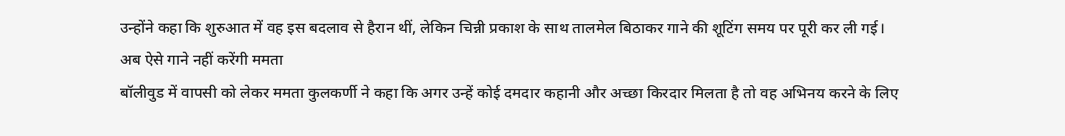उन्होंने कहा कि शुरुआत में वह इस बदलाव से हैरान थीं, लेकिन चिन्नी प्रकाश के साथ तालमेल बिठाकर गाने की शूटिंग समय पर पूरी कर ली गई।
अब ऐसे गाने नहीं करेंगी ममता
बॉलीवुड में वापसी को लेकर ममता कुलकर्णी ने कहा कि अगर उन्हें कोई दमदार कहानी और अच्छा किरदार मिलता है तो वह अभिनय करने के लिए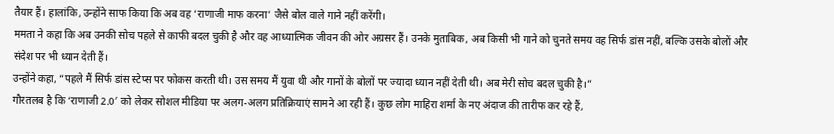तैयार हैं। हालांकि, उन्होंने साफ किया कि अब वह ‘राणाजी माफ करना’ जैसे बोल वाले गाने नहीं करेंगी।
ममता ने कहा कि अब उनकी सोच पहले से काफी बदल चुकी है और वह आध्यात्मिक जीवन की ओर अग्रसर हैं। उनके मुताबिक, अब किसी भी गाने को चुनते समय वह सिर्फ डांस नहीं, बल्कि उसके बोलों और संदेश पर भी ध्यान देती हैं।
उन्होंने कहा, “पहले मैं सिर्फ डांस स्टेप्स पर फोकस करती थी। उस समय मैं युवा थी और गानों के बोलों पर ज्यादा ध्यान नहीं देती थी। अब मेरी सोच बदल चुकी है।”
गौरतलब है कि ‘राणाजी 2.0′ को लेकर सोशल मीडिया पर अलग-अलग प्रतिक्रियाएं सामने आ रही हैं। कुछ लोग माहिरा शर्मा के नए अंदाज की तारीफ कर रहे हैं,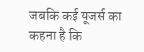जबकि कई यूजर्स का कहना है कि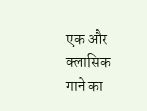एक और क्लासिक गाने का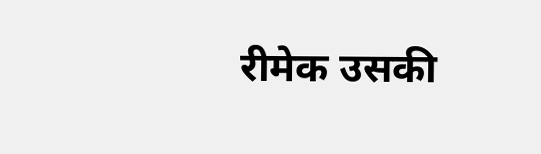रीमेक उसकी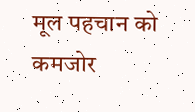मूल पहचान को कमजोर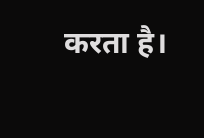करता है।